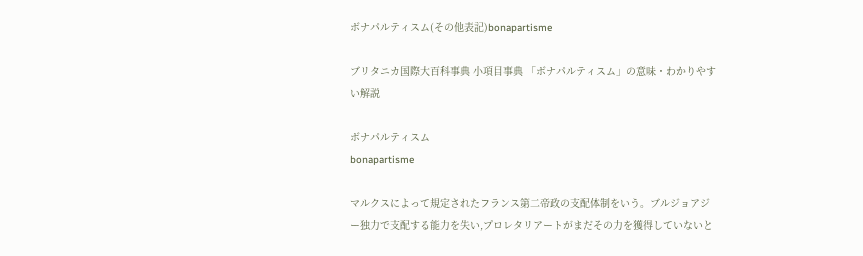ボナパルティスム(その他表記)bonapartisme

ブリタニカ国際大百科事典 小項目事典 「ボナパルティスム」の意味・わかりやすい解説

ボナパルティスム
bonapartisme

マルクスによって規定されたフランス第二帝政の支配体制をいう。ブルジョアジー独力で支配する能力を失い,プロレタリアートがまだその力を獲得していないと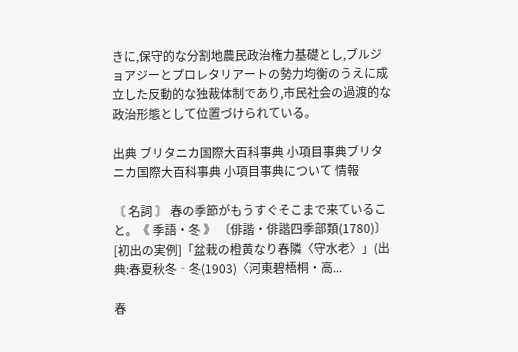きに,保守的な分割地農民政治権力基礎とし,ブルジョアジーとプロレタリアートの勢力均衡のうえに成立した反動的な独裁体制であり,市民社会の過渡的な政治形態として位置づけられている。

出典 ブリタニカ国際大百科事典 小項目事典ブリタニカ国際大百科事典 小項目事典について 情報

〘 名詞 〙 春の季節がもうすぐそこまで来ていること。《 季語・冬 》 〔俳諧・俳諧四季部類(1780)〕[初出の実例]「盆栽の橙黄なり春隣〈守水老〉」(出典:春夏秋冬‐冬(1903)〈河東碧梧桐・高...

春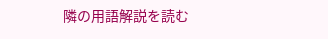隣の用語解説を読む